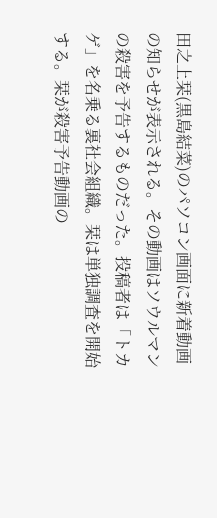田之上栞(黒島結菜)のパソコン画面に新着動画の知らせが表示される。その動画はソウルマンの殺害を予告するものだった。投稿者は「トカゲ」を名乗る裏社会組織。栞は単独調査を開始する。栞が殺害予告動画の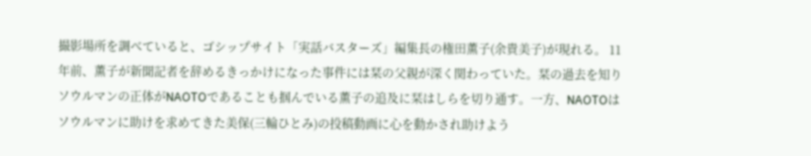撮影場所を調べていると、ゴシップサイト「実話バスターズ」編集長の権田薫子(余貴美子)が現れる。 11年前、薫子が新聞記者を辞めるきっかけになった事件には栞の父親が深く関わっていた。栞の過去を知りソウルマンの正体がNAOTOであることも掴んでいる薫子の追及に栞はしらを切り通す。一方、NAOTOはソウルマンに助けを求めてきた美保(三輪ひとみ)の投稿動画に心を動かされ助けよう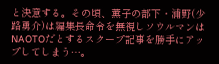と決意する。その頃、薫子の部下・浦野(少路勇介)は編集長命令を無視しソウルマンはNAOTOだとするスクープ記事を勝手にアップしてしまう…。